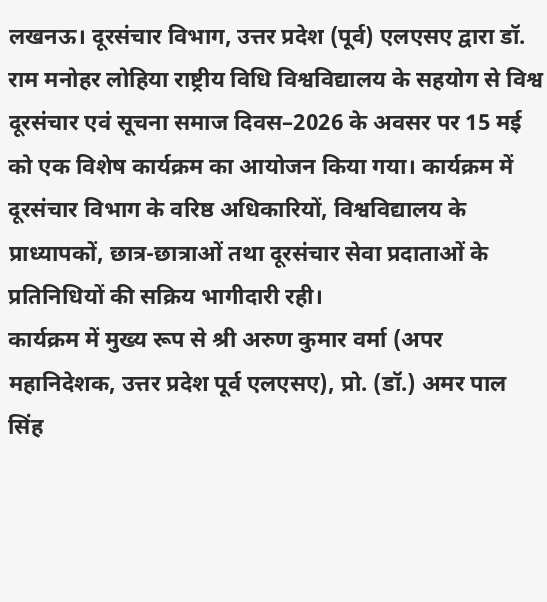लखनऊ। दूरसंचार विभाग, उत्तर प्रदेश (पूर्व) एलएसए द्वारा डॉ. राम मनोहर लोहिया राष्ट्रीय विधि विश्वविद्यालय के सहयोग से विश्व दूरसंचार एवं सूचना समाज दिवस–2026 के अवसर पर 15 मई को एक विशेष कार्यक्रम का आयोजन किया गया। कार्यक्रम में दूरसंचार विभाग के वरिष्ठ अधिकारियों, विश्वविद्यालय के प्राध्यापकों, छात्र-छात्राओं तथा दूरसंचार सेवा प्रदाताओं के प्रतिनिधियों की सक्रिय भागीदारी रही।
कार्यक्रम में मुख्य रूप से श्री अरुण कुमार वर्मा (अपर महानिदेशक, उत्तर प्रदेश पूर्व एलएसए), प्रो. (डॉ.) अमर पाल सिंह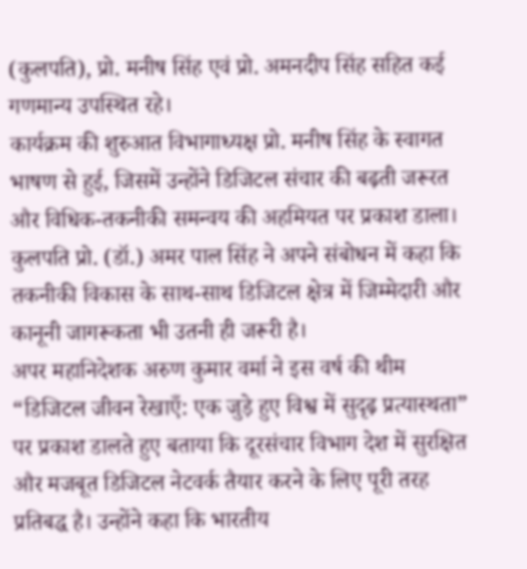(कुलपति), प्रो. मनीष सिंह एवं प्रो. अमनदीप सिंह सहित कई गणमान्य उपस्थित रहे।
कार्यक्रम की शुरुआत विभागाध्यक्ष प्रो. मनीष सिंह के स्वागत भाषण से हुई, जिसमें उन्होंने डिजिटल संचार की बढ़ती जरूरत और विधिक-तकनीकी समन्वय की अहमियत पर प्रकाश डाला। कुलपति प्रो. (डॉ.) अमर पाल सिंह ने अपने संबोधन में कहा कि तकनीकी विकास के साथ-साथ डिजिटल क्षेत्र में जिम्मेदारी और कानूनी जागरूकता भी उतनी ही जरूरी है।
अपर महानिदेशक अरुण कुमार वर्मा ने इस वर्ष की थीम “डिजिटल जीवन रेखाएँ: एक जुड़े हुए विश्व में सुदृढ़ प्रत्यास्थता” पर प्रकाश डालते हुए बताया कि दूरसंचार विभाग देश में सुरक्षित और मजबूत डिजिटल नेटवर्क तैयार करने के लिए पूरी तरह प्रतिबद्ध है। उन्होंने कहा कि भारतीय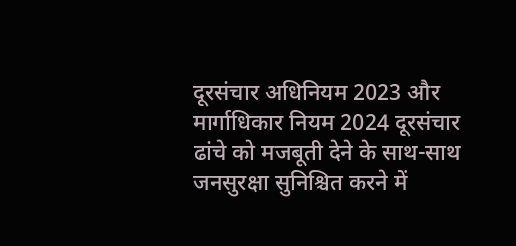दूरसंचार अधिनियम 2023 और मार्गाधिकार नियम 2024 दूरसंचार ढांचे को मजबूती देने के साथ-साथ जनसुरक्षा सुनिश्चित करने में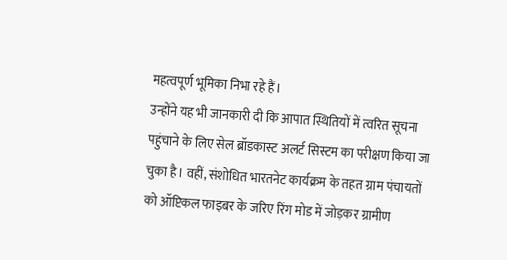महत्वपूर्ण भूमिका निभा रहे हैं।
उन्होंने यह भी जानकारी दी कि आपात स्थितियों में त्वरित सूचना पहुंचाने के लिए सेल ब्रॉडकास्ट अलर्ट सिस्टम का परीक्षण किया जा चुका है। वहीं, संशोधित भारतनेट कार्यक्रम के तहत ग्राम पंचायतों को ऑप्टिकल फाइबर के जरिए रिंग मोड में जोड़कर ग्रामीण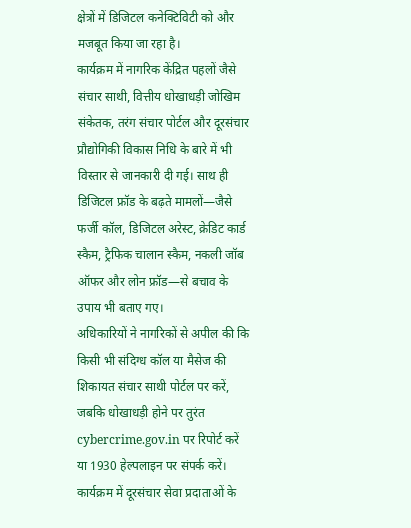क्षेत्रों में डिजिटल कनेक्टिविटी को और मजबूत किया जा रहा है।
कार्यक्रम में नागरिक केंद्रित पहलों जैसे संचार साथी, वित्तीय धोखाधड़ी जोखिम संकेतक, तरंग संचार पोर्टल और दूरसंचार प्रौद्योगिकी विकास निधि के बारे में भी विस्तार से जानकारी दी गई। साथ ही डिजिटल फ्रॉड के बढ़ते मामलों—जैसे फर्जी कॉल, डिजिटल अरेस्ट, क्रेडिट कार्ड स्कैम, ट्रैफिक चालान स्कैम, नकली जॉब ऑफर और लोन फ्रॉड—से बचाव के उपाय भी बताए गए।
अधिकारियों ने नागरिकों से अपील की कि किसी भी संदिग्ध कॉल या मैसेज की शिकायत संचार साथी पोर्टल पर करें, जबकि धोखाधड़ी होने पर तुरंत cybercrime.gov.in पर रिपोर्ट करें या 1930 हेल्पलाइन पर संपर्क करें।
कार्यक्रम में दूरसंचार सेवा प्रदाताओं के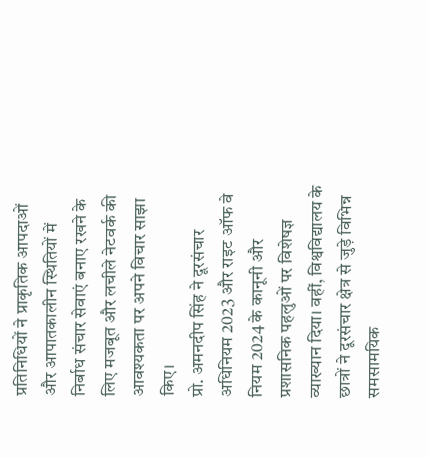प्रतिनिधियों ने प्राकृतिक आपदाओं और आपातकालीन स्थितियों में निर्बाध संचार सेवाएं बनाए रखने के लिए मजबूत और लचीले नेटवर्क की आवश्यकता पर अपने विचार साझा किए।
प्रो. अमनदीप सिंह ने दूरसंचार अधिनियम 2023 और राइट ऑफ वे नियम 2024 के कानूनी और प्रशासनिक पहलुओं पर विशेषज्ञ व्याख्यान दिया। वहीं, विश्वविद्यालय के छात्रों ने दूरसंचार क्षेत्र से जुड़े विभिन्न समसामयिक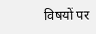विषयों पर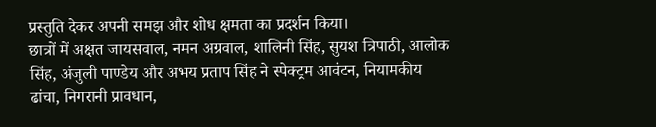प्रस्तुति देकर अपनी समझ और शोध क्षमता का प्रदर्शन किया।
छात्रों में अक्षत जायसवाल, नमन अग्रवाल, शालिनी सिंह, सुयश त्रिपाठी, आलोक सिंह, अंजुली पाण्डेय और अभय प्रताप सिंह ने स्पेक्ट्रम आवंटन, नियामकीय ढांचा, निगरानी प्रावधान,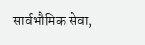सार्वभौमिक सेवा,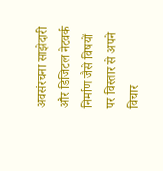अवसंरचना साझेदारी और डिजिटल नेटवर्क निर्माण जैसे विषयों पर विस्तार से अपने विचार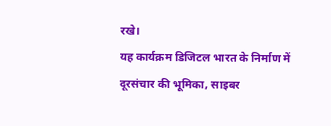रखे।
यह कार्यक्रम डिजिटल भारत के निर्माण में दूरसंचार की भूमिका, साइबर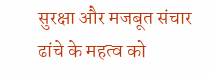सुरक्षा और मजबूत संचार ढांचे के महत्व को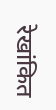रेखांकित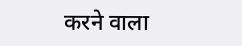करने वाला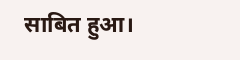साबित हुआ।